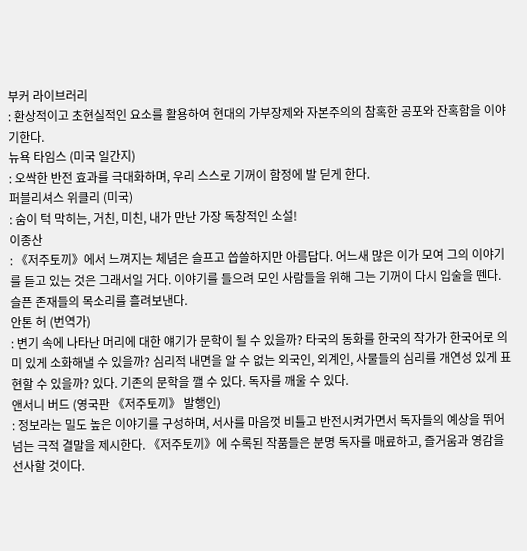부커 라이브러리
: 환상적이고 초현실적인 요소를 활용하여 현대의 가부장제와 자본주의의 참혹한 공포와 잔혹함을 이야기한다.
뉴욕 타임스 (미국 일간지)
: 오싹한 반전 효과를 극대화하며, 우리 스스로 기꺼이 함정에 발 딛게 한다.
퍼블리셔스 위클리 (미국)
: 숨이 턱 막히는, 거친, 미친, 내가 만난 가장 독창적인 소설!
이종산
: 《저주토끼》에서 느껴지는 체념은 슬프고 씁쓸하지만 아름답다. 어느새 많은 이가 모여 그의 이야기를 듣고 있는 것은 그래서일 거다. 이야기를 들으려 모인 사람들을 위해 그는 기꺼이 다시 입술을 뗀다. 슬픈 존재들의 목소리를 흘려보낸다.
안톤 허 (번역가)
: 변기 속에 나타난 머리에 대한 얘기가 문학이 될 수 있을까? 타국의 동화를 한국의 작가가 한국어로 의미 있게 소화해낼 수 있을까? 심리적 내면을 알 수 없는 외국인, 외계인, 사물들의 심리를 개연성 있게 표현할 수 있을까? 있다. 기존의 문학을 깰 수 있다. 독자를 깨울 수 있다.
앤서니 버드 (영국판 《저주토끼》 발행인)
: 정보라는 밀도 높은 이야기를 구성하며, 서사를 마음껏 비틀고 반전시켜가면서 독자들의 예상을 뛰어넘는 극적 결말을 제시한다. 《저주토끼》에 수록된 작품들은 분명 독자를 매료하고, 즐거움과 영감을 선사할 것이다.